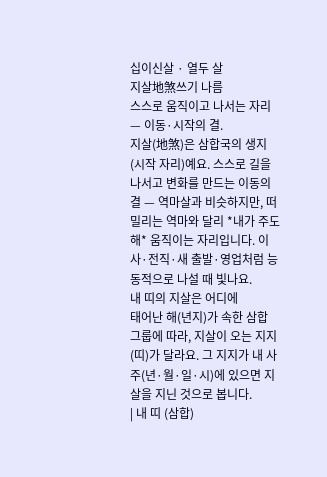십이신살 · 열두 살
지살地煞쓰기 나름
스스로 움직이고 나서는 자리 — 이동·시작의 결.
지살(地煞)은 삼합국의 생지(시작 자리)예요. 스스로 길을 나서고 변화를 만드는 이동의 결 — 역마살과 비슷하지만, 떠밀리는 역마와 달리 *내가 주도해* 움직이는 자리입니다. 이사·전직·새 출발·영업처럼 능동적으로 나설 때 빛나요.
내 띠의 지살은 어디에
태어난 해(년지)가 속한 삼합 그룹에 따라, 지살이 오는 지지(띠)가 달라요. 그 지지가 내 사주(년·월·일·시)에 있으면 지살을 지닌 것으로 봅니다.
| 내 띠 (삼합)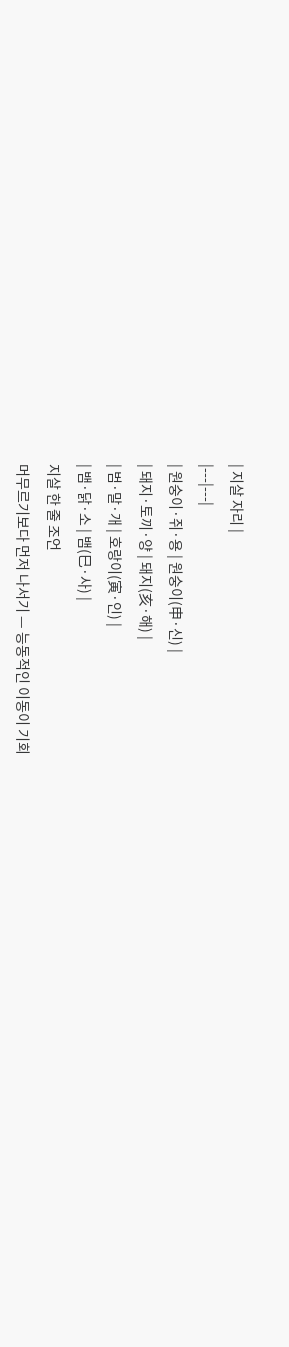| 지살 자리 |
|---|---|
| 원숭이·쥐·용 | 원숭이(申·신) |
| 돼지·토끼·양 | 돼지(亥·해) |
| 범·말·개 | 호랑이(寅·인) |
| 뱀·닭·소 | 뱀(巳·사) |
지살 한 줄 조언
머무르기보다 먼저 나서기 — 능동적인 이동이 기회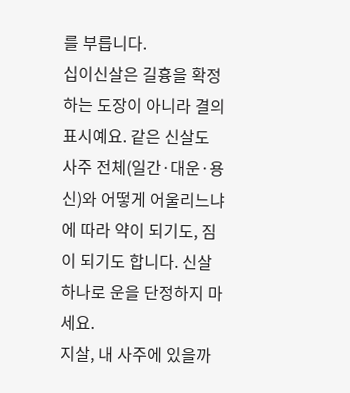를 부릅니다.
십이신살은 길흉을 확정하는 도장이 아니라 결의 표시예요. 같은 신살도 사주 전체(일간·대운·용신)와 어떻게 어울리느냐에 따라 약이 되기도, 짐이 되기도 합니다. 신살 하나로 운을 단정하지 마세요.
지살, 내 사주에 있을까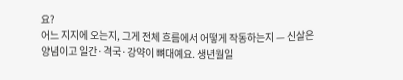요?
어느 지지에 오는지, 그게 전체 흐름에서 어떻게 작동하는지 — 신살은 양념이고 일간·격국·강약이 뼈대예요. 생년월일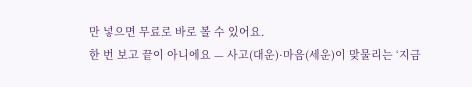만 넣으면 무료로 바로 볼 수 있어요.
한 번 보고 끝이 아니에요 — 사고(대운)·마음(세운)이 맞물리는 ‘지금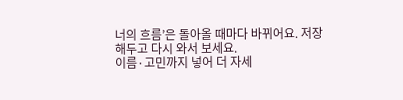너의 흐름’은 돌아올 때마다 바뀌어요. 저장해두고 다시 와서 보세요.
이름·고민까지 넣어 더 자세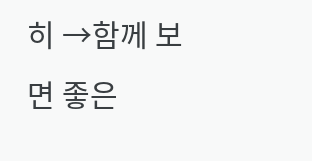히 →함께 보면 좋은